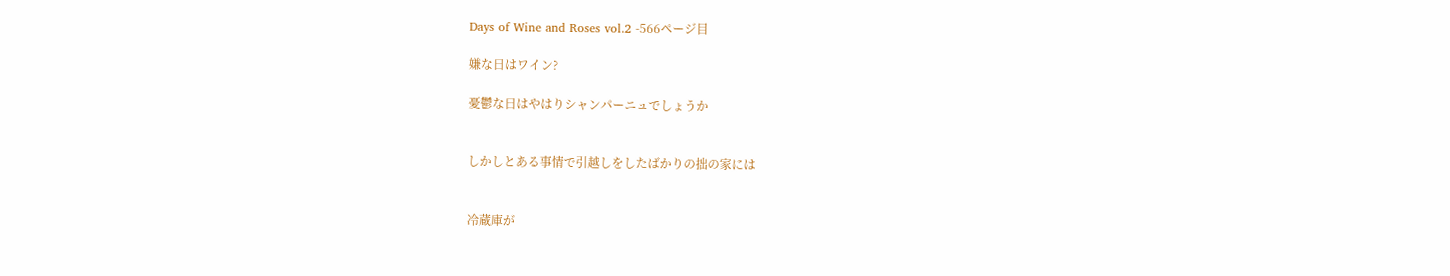Days of Wine and Roses vol.2 -566ページ目

嫌な日はワイン?

憂鬱な日はやはりシャンパーニュでしょうか


しかしとある事情で引越しをしたばかりの拙の家には


冷蔵庫が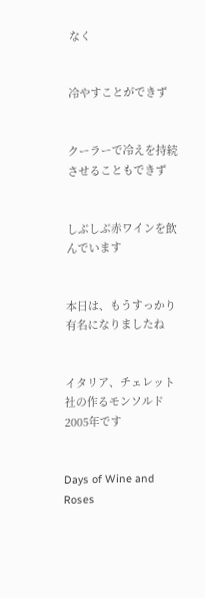なく


冷やすことができず


クーラーで冷えを持続させることもできず


しぶしぶ赤ワインを飲んでいます


本日は、もうすっかり有名になりましたね


イタリア、チェレット社の作るモンソルド2005年です


Days of Wine and Roses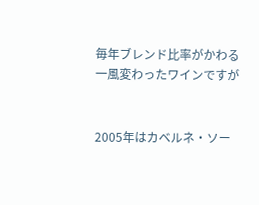毎年ブレンド比率がかわる一風変わったワインですが


2005年はカベルネ・ソー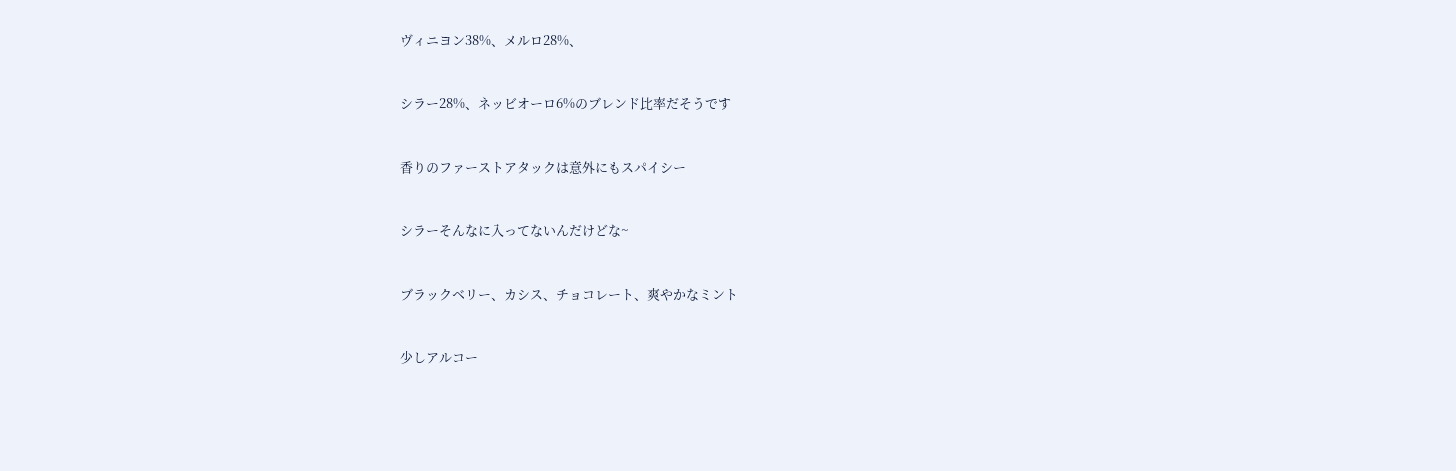ヴィニヨン38%、メルロ28%、


シラー28%、ネッビオーロ6%のブレンド比率だそうです


香りのファーストアタックは意外にもスパイシー


シラーそんなに入ってないんだけどな~


ブラックベリー、カシス、チョコレート、爽やかなミント


少しアルコー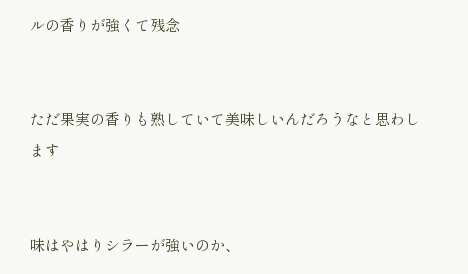ルの香りが強くて残念


ただ果実の香りも熟していて美味しいんだろうなと思わします


味はやはりシラーが強いのか、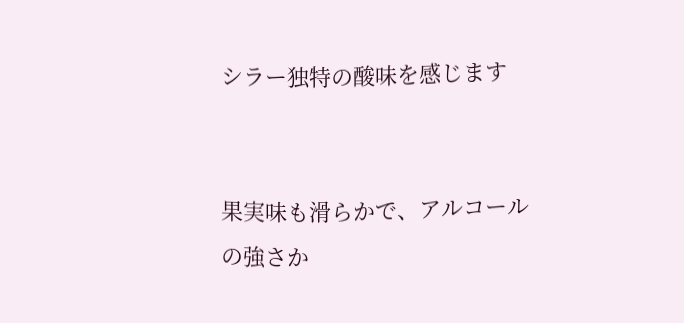シラー独特の酸味を感じます


果実味も滑らかで、アルコールの強さか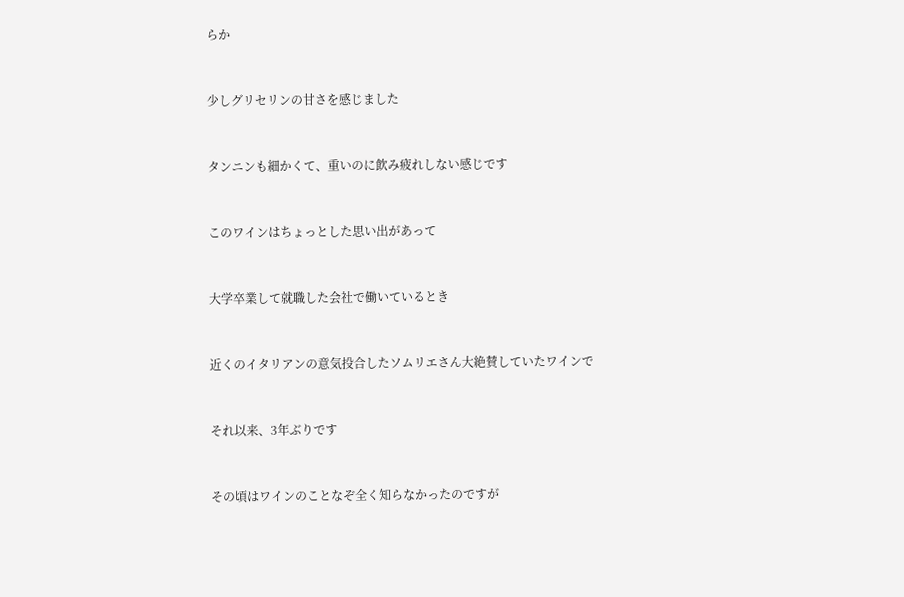らか


少しグリセリンの甘さを感じました


タンニンも細かくて、重いのに飲み疲れしない感じです


このワインはちょっとした思い出があって


大学卒業して就職した会社で働いているとき


近くのイタリアンの意気投合したソムリエさん大絶賛していたワインで


それ以来、3年ぶりです


その頃はワインのことなぞ全く知らなかったのですが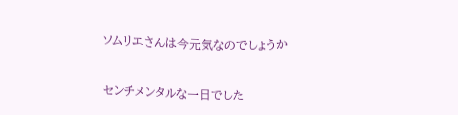ソムリエさんは今元気なのでしょうか


センチメンタルな一日でした